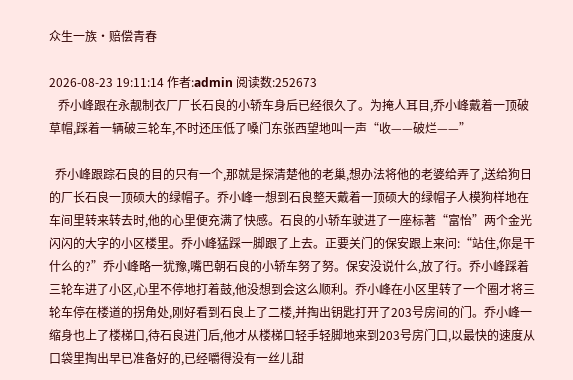众生一族·赔偿青春

2026-08-23 19:11:14 作者:admin 阅读数:252673
   乔小峰跟在永靓制衣厂厂长石良的小轿车身后已经很久了。为掩人耳目,乔小峰戴着一顶破草帽,踩着一辆破三轮车,不时还压低了嗓门东张西望地叫一声“收——破烂——”

  乔小峰跟踪石良的目的只有一个,那就是探清楚他的老巢,想办法将他的老婆给弄了,送给狗日的厂长石良一顶硕大的绿帽子。乔小峰一想到石良整天戴着一顶硕大的绿帽子人模狗样地在车间里转来转去时,他的心里便充满了快感。石良的小轿车驶进了一座标著“富怡”两个金光闪闪的大字的小区楼里。乔小峰猛踩一脚跟了上去。正要关门的保安跟上来问:“站住,你是干什么的?”乔小峰略一犹豫,嘴巴朝石良的小轿车努了努。保安没说什么,放了行。乔小峰踩着三轮车进了小区,心里不停地打着鼓,他没想到会这么顺利。乔小峰在小区里转了一个圈才将三轮车停在楼道的拐角处,刚好看到石良上了二楼,并掏出钥匙打开了203号房间的门。乔小峰一缩身也上了楼梯口,待石良进门后,他才从楼梯口轻手轻脚地来到203号房门口,以最快的速度从口袋里掏出早已准备好的,已经嚼得没有一丝儿甜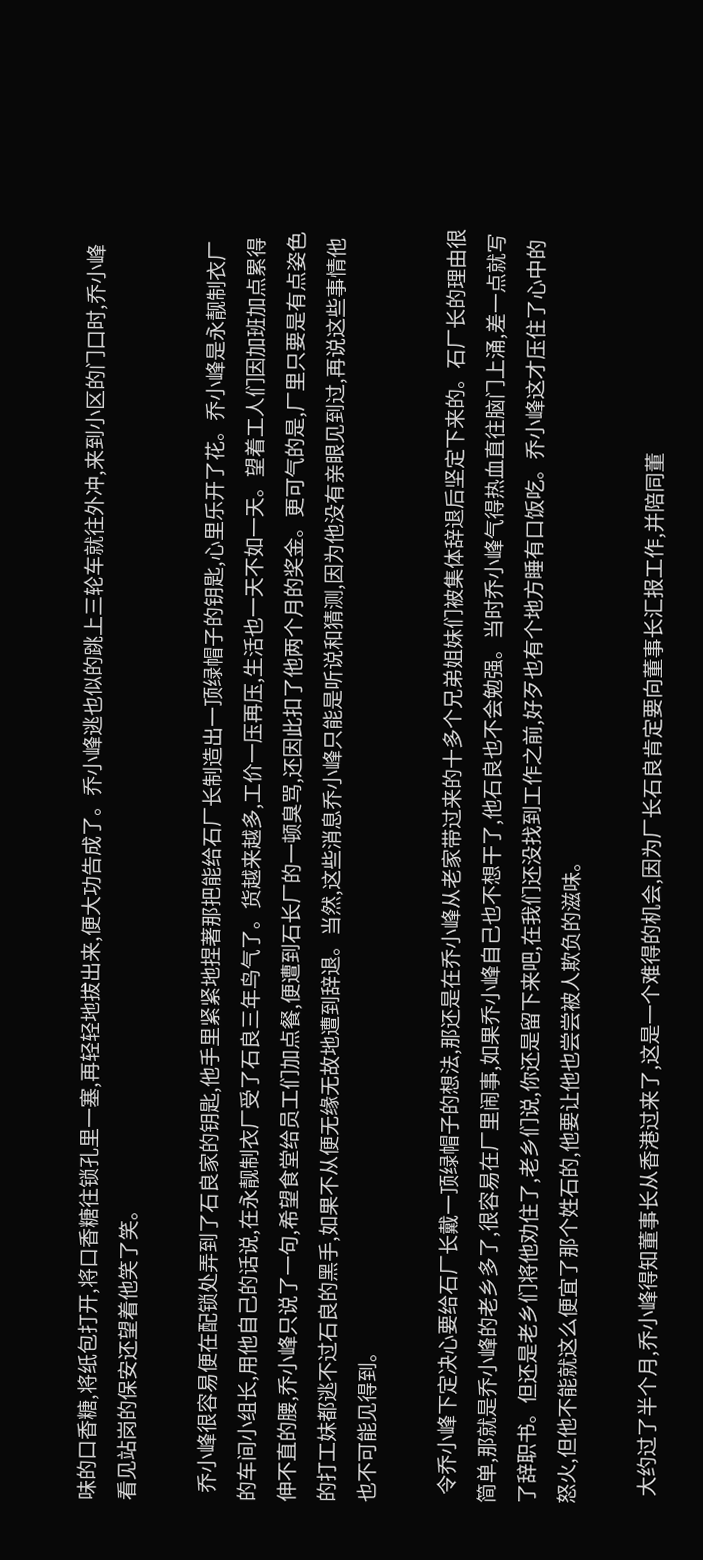味的口香糖,将纸包打开,将口香糖往锁孔里一塞,再轻轻地拔出来,便大功告成了。乔小峰逃也似的跳上三轮车就往外冲,来到小区的门口时,乔小峰看见站岗的保安还望着他笑了笑。

  乔小峰很容易便在配锁处弄到了石良家的钥匙,他手里紧紧地捏著那把能给石厂长制造出一顶绿帽子的钥匙,心里乐开了花。乔小峰是永靓制衣厂的车间小组长,用他自己的话说,在永靓制衣厂受了石良三年鸟气了。货越来越多,工价一压再压,生活也一天不如一天。望着工人们因加班加点累得伸不直的腰,乔小峰只说了一句,希望食堂给员工们加点餐,便遭到石长厂的一顿臭骂,还因此扣了他两个月的奖金。更可气的是,厂里只要是有点姿色的打工妹都逃不过石良的黑手,如果不从便无缘无故地遭到辞退。当然,这些消息乔小峰只能是听说和猜测,因为他没有亲眼见到过,再说这些事情他也不可能见得到。

  令乔小峰下定决心要给石厂长戴一顶绿帽子的想法,那还是在乔小峰从老家带过来的十多个兄弟姐妹们被集体辞退后坚定下来的。石厂长的理由很简单,那就是乔小峰的老乡多了,很容易在厂里闹事,如果乔小峰自己也不想干了,他石良也不会勉强。当时乔小峰气得热血直往脑门上涌,差一点就写了辞职书。但还是老乡们将他劝住了,老乡们说,你还是留下来吧,在我们还没找到工作之前,好歹也有个地方睡有口饭吃。乔小峰这才压住了心中的怒火,但他不能就这么便宜了那个姓石的,他要让他也尝尝被人欺负的滋味。

  大约过了半个月,乔小峰得知董事长从香港过来了,这是一个难得的机会,因为厂长石良肯定要向董事长汇报工作,并陪同董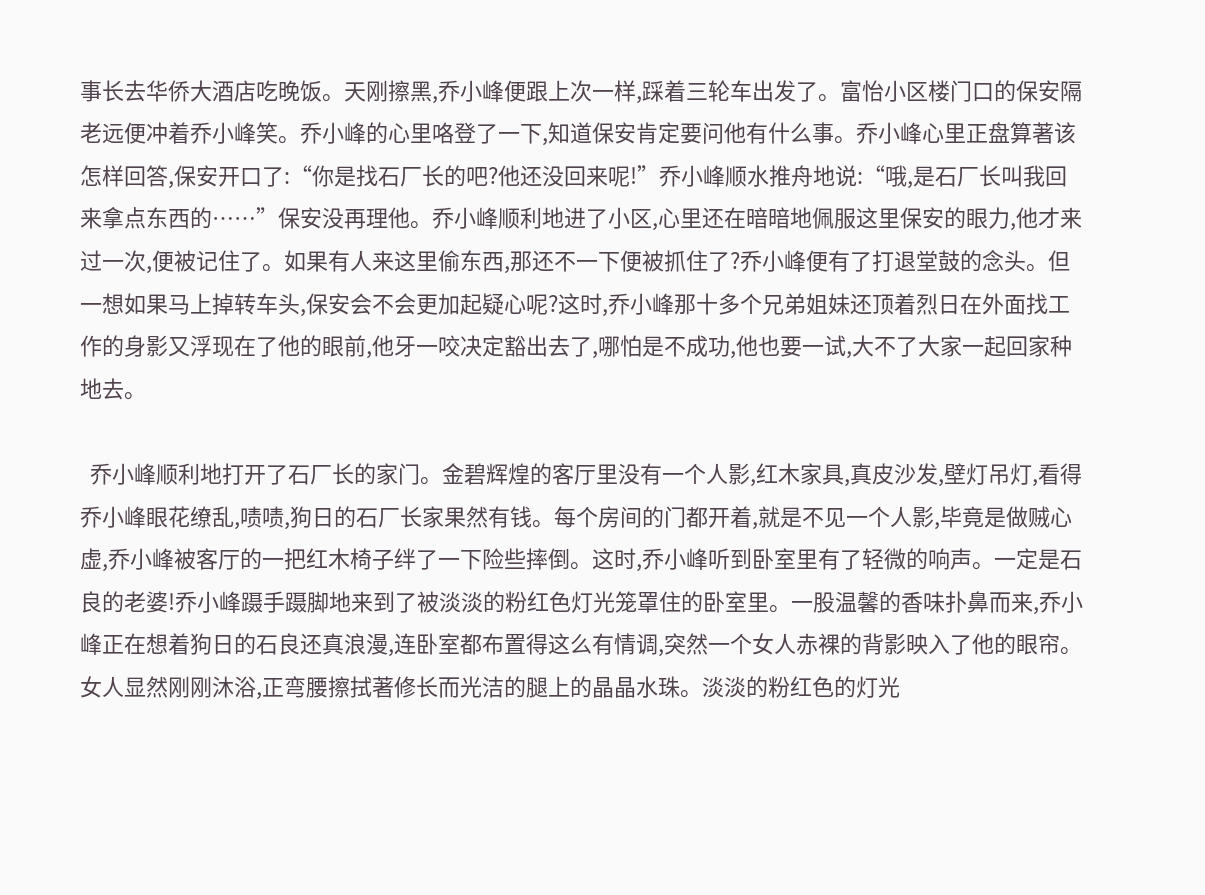事长去华侨大酒店吃晚饭。天刚擦黑,乔小峰便跟上次一样,踩着三轮车出发了。富怡小区楼门口的保安隔老远便冲着乔小峰笑。乔小峰的心里咯登了一下,知道保安肯定要问他有什么事。乔小峰心里正盘算著该怎样回答,保安开口了:“你是找石厂长的吧?他还没回来呢!”乔小峰顺水推舟地说:“哦,是石厂长叫我回来拿点东西的……”保安没再理他。乔小峰顺利地进了小区,心里还在暗暗地佩服这里保安的眼力,他才来过一次,便被记住了。如果有人来这里偷东西,那还不一下便被抓住了?乔小峰便有了打退堂鼓的念头。但一想如果马上掉转车头,保安会不会更加起疑心呢?这时,乔小峰那十多个兄弟姐妹还顶着烈日在外面找工作的身影又浮现在了他的眼前,他牙一咬决定豁出去了,哪怕是不成功,他也要一试,大不了大家一起回家种地去。

  乔小峰顺利地打开了石厂长的家门。金碧辉煌的客厅里没有一个人影,红木家具,真皮沙发,壁灯吊灯,看得乔小峰眼花缭乱,啧啧,狗日的石厂长家果然有钱。每个房间的门都开着,就是不见一个人影,毕竟是做贼心虚,乔小峰被客厅的一把红木椅子绊了一下险些摔倒。这时,乔小峰听到卧室里有了轻微的响声。一定是石良的老婆!乔小峰蹑手蹑脚地来到了被淡淡的粉红色灯光笼罩住的卧室里。一股温馨的香味扑鼻而来,乔小峰正在想着狗日的石良还真浪漫,连卧室都布置得这么有情调,突然一个女人赤裸的背影映入了他的眼帘。女人显然刚刚沐浴,正弯腰擦拭著修长而光洁的腿上的晶晶水珠。淡淡的粉红色的灯光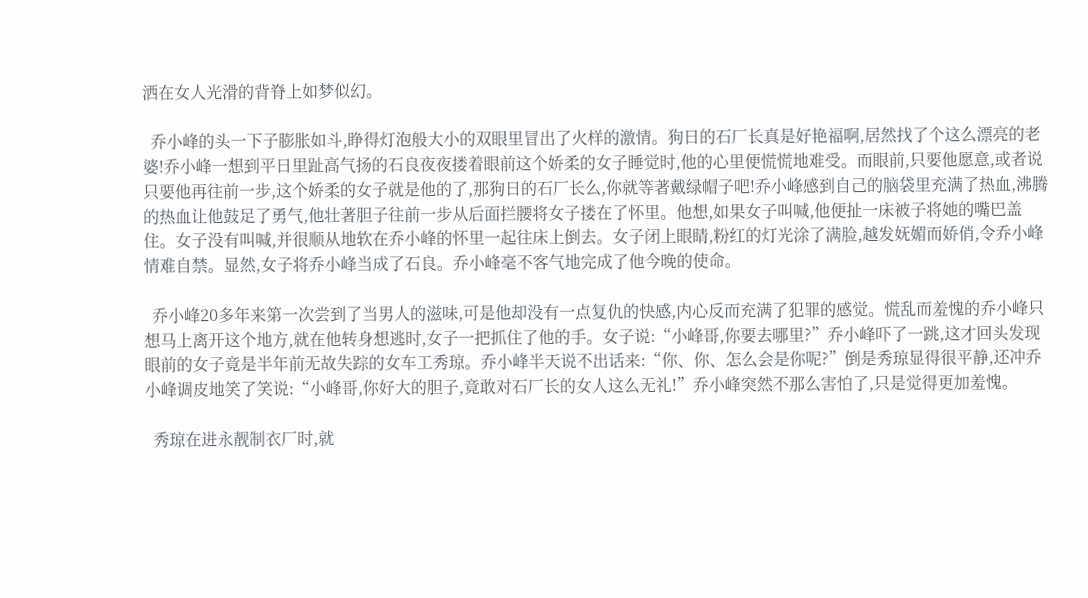洒在女人光滑的背脊上如梦似幻。

  乔小峰的头一下子膨胀如斗,睁得灯泡般大小的双眼里冒出了火样的激情。狗日的石厂长真是好艳福啊,居然找了个这么漂亮的老婆!乔小峰一想到平日里趾高气扬的石良夜夜搂着眼前这个娇柔的女子睡觉时,他的心里便慌慌地难受。而眼前,只要他愿意,或者说只要他再往前一步,这个娇柔的女子就是他的了,那狗日的石厂长么,你就等著戴绿帽子吧!乔小峰感到自己的脑袋里充满了热血,沸腾的热血让他鼓足了勇气,他壮著胆子往前一步从后面拦腰将女子搂在了怀里。他想,如果女子叫喊,他便扯一床被子将她的嘴巴盖住。女子没有叫喊,并很顺从地软在乔小峰的怀里一起往床上倒去。女子闭上眼睛,粉红的灯光涂了满脸,越发妩媚而娇俏,令乔小峰情难自禁。显然,女子将乔小峰当成了石良。乔小峰毫不客气地完成了他今晚的使命。

  乔小峰20多年来第一次尝到了当男人的滋味,可是他却没有一点复仇的快感,内心反而充满了犯罪的感觉。慌乱而羞愧的乔小峰只想马上离开这个地方,就在他转身想逃时,女子一把抓住了他的手。女子说:“小峰哥,你要去哪里?”乔小峰吓了一跳,这才回头发现眼前的女子竟是半年前无故失踪的女车工秀琼。乔小峰半天说不出话来:“你、你、怎么会是你呢?”倒是秀琼显得很平静,还冲乔小峰调皮地笑了笑说:“小峰哥,你好大的胆子,竟敢对石厂长的女人这么无礼!”乔小峰突然不那么害怕了,只是觉得更加羞愧。

  秀琼在进永靓制衣厂时,就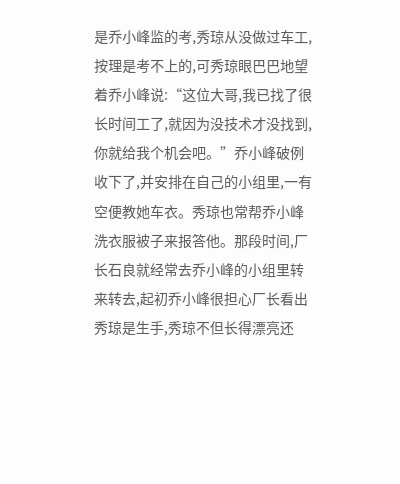是乔小峰监的考,秀琼从没做过车工,按理是考不上的,可秀琼眼巴巴地望着乔小峰说:“这位大哥,我已找了很长时间工了,就因为没技术才没找到,你就给我个机会吧。”乔小峰破例收下了,并安排在自己的小组里,一有空便教她车衣。秀琼也常帮乔小峰洗衣服被子来报答他。那段时间,厂长石良就经常去乔小峰的小组里转来转去,起初乔小峰很担心厂长看出秀琼是生手,秀琼不但长得漂亮还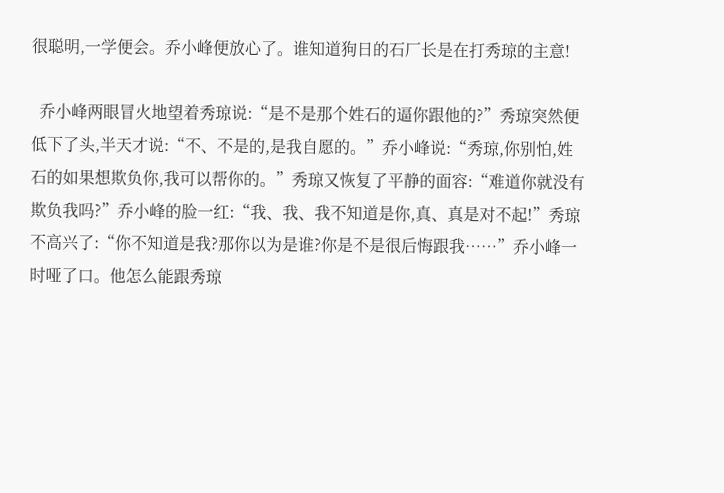很聪明,一学便会。乔小峰便放心了。谁知道狗日的石厂长是在打秀琼的主意!

  乔小峰两眼冒火地望着秀琼说:“是不是那个姓石的逼你跟他的?”秀琼突然便低下了头,半天才说:“不、不是的,是我自愿的。”乔小峰说:“秀琼,你别怕,姓石的如果想欺负你,我可以帮你的。”秀琼又恢复了平静的面容:“难道你就没有欺负我吗?”乔小峰的脸一红:“我、我、我不知道是你,真、真是对不起!”秀琼不高兴了:“你不知道是我?那你以为是谁?你是不是很后悔跟我……”乔小峰一时哑了口。他怎么能跟秀琼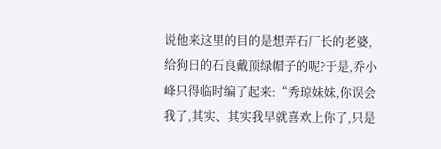说他来这里的目的是想弄石厂长的老婆,给狗日的石良戴顶绿帽子的呢?于是,乔小峰只得临时编了起来:“秀琼妹妹,你误会我了,其实、其实我早就喜欢上你了,只是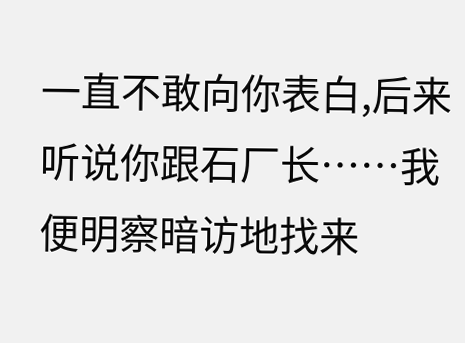一直不敢向你表白,后来听说你跟石厂长……我便明察暗访地找来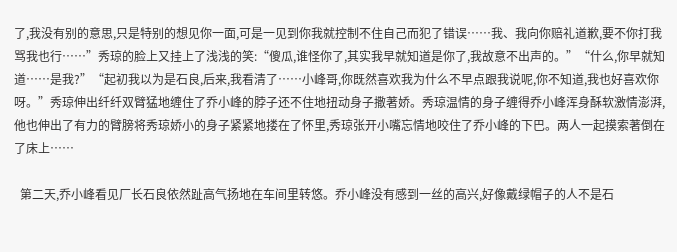了,我没有别的意思,只是特别的想见你一面,可是一见到你我就控制不住自己而犯了错误……我、我向你赔礼道歉,要不你打我骂我也行……”秀琼的脸上又挂上了浅浅的笑:“傻瓜,谁怪你了,其实我早就知道是你了,我故意不出声的。”“什么,你早就知道……是我?”“起初我以为是石良,后来,我看清了……小峰哥,你既然喜欢我为什么不早点跟我说呢,你不知道,我也好喜欢你呀。”秀琼伸出纤纤双臂猛地缠住了乔小峰的脖子还不住地扭动身子撒著娇。秀琼温情的身子缠得乔小峰浑身酥软激情澎湃,他也伸出了有力的臂膀将秀琼娇小的身子紧紧地搂在了怀里,秀琼张开小嘴忘情地咬住了乔小峰的下巴。两人一起摸索著倒在了床上……

  第二天,乔小峰看见厂长石良依然趾高气扬地在车间里转悠。乔小峰没有感到一丝的高兴,好像戴绿帽子的人不是石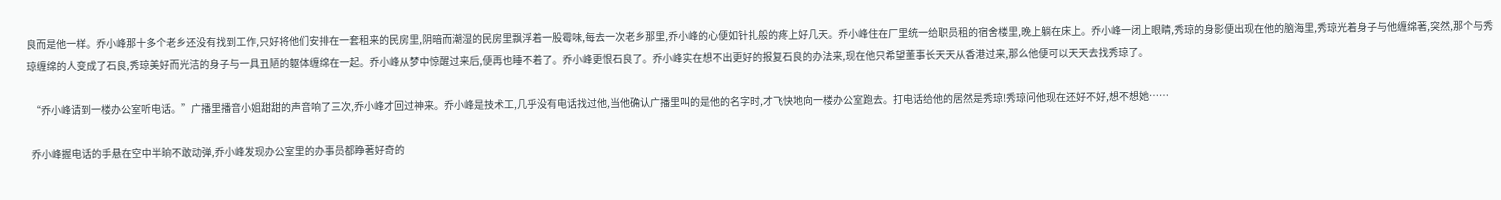良而是他一样。乔小峰那十多个老乡还没有找到工作,只好将他们安排在一套租来的民房里,阴暗而潮湿的民房里飘浮着一股霉味,每去一次老乡那里,乔小峰的心便如针扎般的疼上好几天。乔小峰住在厂里统一给职员租的宿舍楼里,晚上躺在床上。乔小峰一闭上眼睛,秀琼的身影便出现在他的脑海里,秀琼光着身子与他缠绵著,突然,那个与秀琼缠绵的人变成了石良,秀琼美好而光洁的身子与一具丑陋的躯体缠绵在一起。乔小峰从梦中惊醒过来后,便再也睡不着了。乔小峰更恨石良了。乔小峰实在想不出更好的报复石良的办法来,现在他只希望董事长天天从香港过来,那么他便可以天天去找秀琼了。

  “乔小峰请到一楼办公室听电话。”广播里播音小姐甜甜的声音响了三次,乔小峰才回过神来。乔小峰是技术工,几乎没有电话找过他,当他确认广播里叫的是他的名字时,才飞快地向一楼办公室跑去。打电话给他的居然是秀琼!秀琼问他现在还好不好,想不想她……

  乔小峰握电话的手悬在空中半晌不敢动弹,乔小峰发现办公室里的办事员都睁著好奇的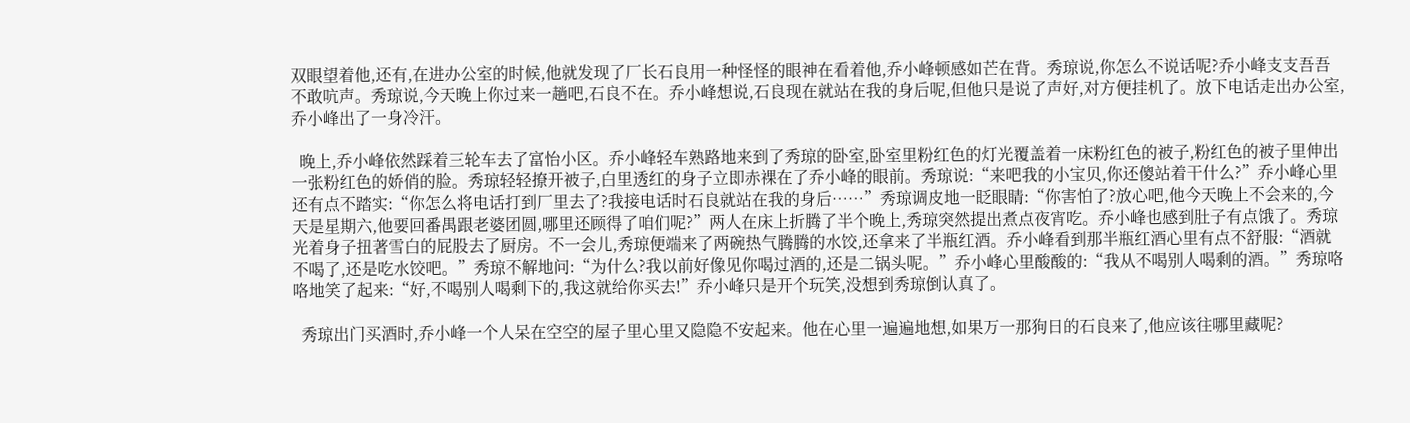双眼望着他,还有,在进办公室的时候,他就发现了厂长石良用一种怪怪的眼神在看着他,乔小峰顿感如芒在背。秀琼说,你怎么不说话呢?乔小峰支支吾吾不敢吭声。秀琼说,今天晚上你过来一趟吧,石良不在。乔小峰想说,石良现在就站在我的身后呢,但他只是说了声好,对方便挂机了。放下电话走出办公室,乔小峰出了一身冷汗。

  晚上,乔小峰依然踩着三轮车去了富怡小区。乔小峰轻车熟路地来到了秀琼的卧室,卧室里粉红色的灯光覆盖着一床粉红色的被子,粉红色的被子里伸出一张粉红色的娇俏的脸。秀琼轻轻撩开被子,白里透红的身子立即赤裸在了乔小峰的眼前。秀琼说:“来吧我的小宝贝,你还傻站着干什么?”乔小峰心里还有点不踏实:“你怎么将电话打到厂里去了?我接电话时石良就站在我的身后……”秀琼调皮地一眨眼睛:“你害怕了?放心吧,他今天晚上不会来的,今天是星期六,他要回番禺跟老婆团圆,哪里还顾得了咱们呢?”两人在床上折腾了半个晚上,秀琼突然提出煮点夜宵吃。乔小峰也感到肚子有点饿了。秀琼光着身子扭著雪白的屁股去了厨房。不一会儿,秀琼便端来了两碗热气腾腾的水饺,还拿来了半瓶红酒。乔小峰看到那半瓶红酒心里有点不舒服:“酒就不喝了,还是吃水饺吧。”秀琼不解地问:“为什么?我以前好像见你喝过酒的,还是二锅头呢。”乔小峰心里酸酸的:“我从不喝别人喝剩的酒。”秀琼咯咯地笑了起来:“好,不喝别人喝剩下的,我这就给你买去!”乔小峰只是开个玩笑,没想到秀琼倒认真了。

  秀琼出门买酒时,乔小峰一个人呆在空空的屋子里心里又隐隐不安起来。他在心里一遍遍地想,如果万一那狗日的石良来了,他应该往哪里藏呢?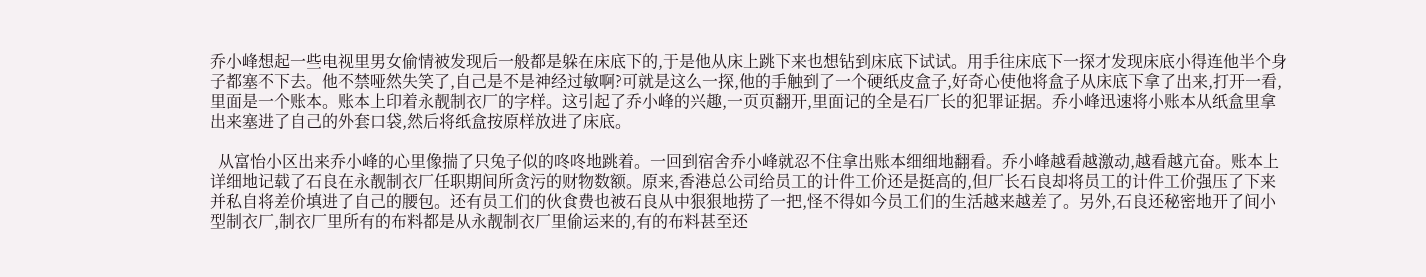乔小峰想起一些电视里男女偷情被发现后一般都是躲在床底下的,于是他从床上跳下来也想钻到床底下试试。用手往床底下一探才发现床底小得连他半个身子都塞不下去。他不禁哑然失笑了,自己是不是神经过敏啊?可就是这么一探,他的手触到了一个硬纸皮盒子,好奇心使他将盒子从床底下拿了出来,打开一看,里面是一个账本。账本上印着永靓制衣厂的字样。这引起了乔小峰的兴趣,一页页翻开,里面记的全是石厂长的犯罪证据。乔小峰迅速将小账本从纸盒里拿出来塞进了自己的外套口袋,然后将纸盒按原样放进了床底。

  从富怡小区出来乔小峰的心里像揣了只兔子似的咚咚地跳着。一回到宿舍乔小峰就忍不住拿出账本细细地翻看。乔小峰越看越激动,越看越亢奋。账本上详细地记载了石良在永靓制衣厂任职期间所贪污的财物数额。原来,香港总公司给员工的计件工价还是挺高的,但厂长石良却将员工的计件工价强压了下来并私自将差价填进了自己的腰包。还有员工们的伙食费也被石良从中狠狠地捞了一把,怪不得如今员工们的生活越来越差了。另外,石良还秘密地开了间小型制衣厂,制衣厂里所有的布料都是从永靓制衣厂里偷运来的,有的布料甚至还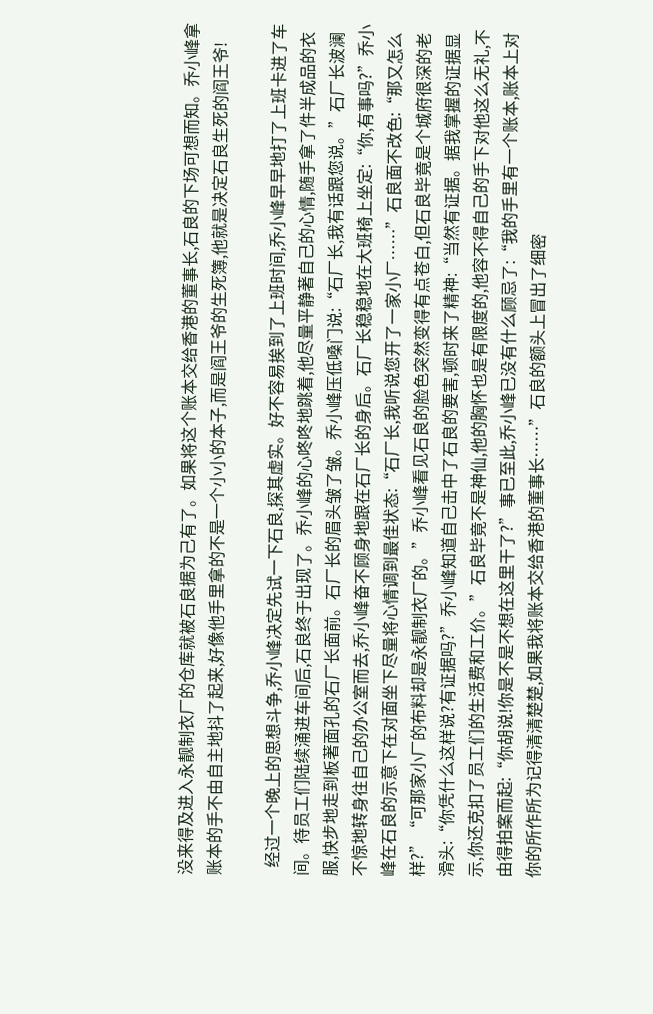没来得及进入永靓制衣厂的仓库就被石良据为己有了。如果将这个账本交给香港的董事长,石良的下场可想而知。乔小峰拿账本的手不由自主地抖了起来,好像他手里拿的不是一个小小的本子,而是阎王爷的生死簿,他就是决定石良生死的阎王爷!

  经过一个晚上的思想斗争,乔小峰决定先试一下石良,探其虚实。好不容易挨到了上班时间,乔小峰早早地打了上班卡进了车间。待员工们陆续涌进车间后,石良终于出现了。乔小峰的心咚咚地跳着,他尽量平静著自己的心情,随手拿了件半成品的衣服,快步地走到板著面孔的石厂长面前。石厂长的眉头皱了皱。乔小峰压低嗓门说:“石厂长,我有话跟您说。”石厂长波澜不惊地转身往自己的办公室而去,乔小峰奋不顾身地跟在石厂长的身后。石厂长稳稳地在大班椅上坐定:“你,有事吗?”乔小峰在石良的示意下在对面坐下尽量将心情调到最佳状态:“石厂长,我听说您开了一家小厂……”石良面不改色:“那又怎么样?”“可那家小厂的布料却是永靓制衣厂的。”乔小峰看见石良的脸色突然变得有点苍白,但石良毕竟是个城府很深的老滑头:“你凭什么这样说?有证据吗?”乔小峰知道自己击中了石良的要害,顿时来了精神:“当然有证据。据我掌握的证据显示,你还克扣了员工们的生活费和工价。”石良毕竟不是神仙,他的胸怀也是有限度的,他容不得自己的手下对他这么无礼,不由得拍案而起:“你胡说!你是不是不想在这里干了?”事已至此,乔小峰已没有什么顾忌了:“我的手里有一个账本,账本上对你的所作所为记得清清楚楚,如果我将账本交给香港的董事长……”石良的额头上冒出了细密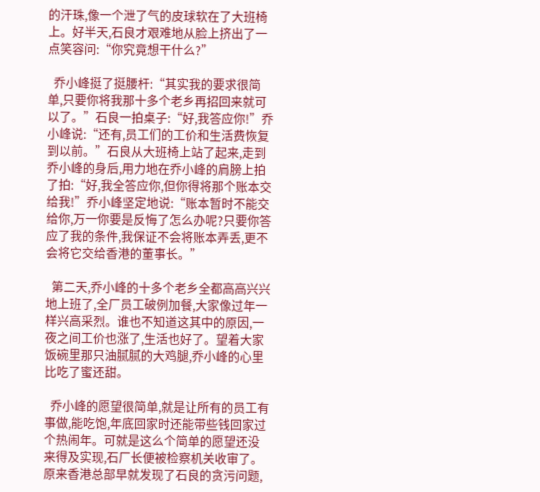的汗珠,像一个泄了气的皮球软在了大班椅上。好半天,石良才艰难地从脸上挤出了一点笑容问:“你究竟想干什么?”

  乔小峰挺了挺腰杆:“其实我的要求很简单,只要你将我那十多个老乡再招回来就可以了。”石良一拍桌子:“好,我答应你!”乔小峰说:“还有,员工们的工价和生活费恢复到以前。”石良从大班椅上站了起来,走到乔小峰的身后,用力地在乔小峰的肩膀上拍了拍:“好,我全答应你,但你得将那个账本交给我!”乔小峰坚定地说:“账本暂时不能交给你,万一你要是反悔了怎么办呢?只要你答应了我的条件,我保证不会将账本弄丢,更不会将它交给香港的董事长。”

  第二天,乔小峰的十多个老乡全都高高兴兴地上班了,全厂员工破例加餐,大家像过年一样兴高采烈。谁也不知道这其中的原因,一夜之间工价也涨了,生活也好了。望着大家饭碗里那只油腻腻的大鸡腿,乔小峰的心里比吃了蜜还甜。

  乔小峰的愿望很简单,就是让所有的员工有事做,能吃饱,年底回家时还能带些钱回家过个热闹年。可就是这么个简单的愿望还没来得及实现,石厂长便被检察机关收审了。原来香港总部早就发现了石良的贪污问题,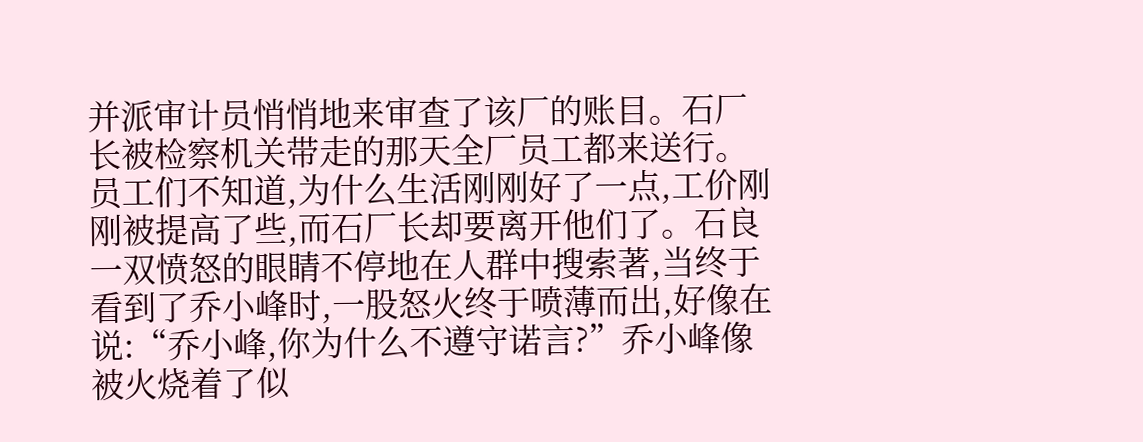并派审计员悄悄地来审查了该厂的账目。石厂长被检察机关带走的那天全厂员工都来送行。员工们不知道,为什么生活刚刚好了一点,工价刚刚被提高了些,而石厂长却要离开他们了。石良一双愤怒的眼睛不停地在人群中搜索著,当终于看到了乔小峰时,一股怒火终于喷薄而出,好像在说:“乔小峰,你为什么不遵守诺言?”乔小峰像被火烧着了似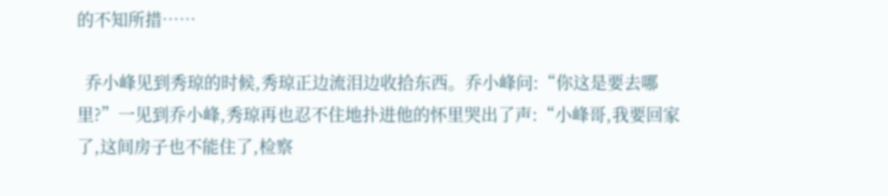的不知所措……

  乔小峰见到秀琼的时候,秀琼正边流泪边收拾东西。乔小峰问:“你这是要去哪里?”一见到乔小峰,秀琼再也忍不住地扑进他的怀里哭出了声:“小峰哥,我要回家了,这间房子也不能住了,检察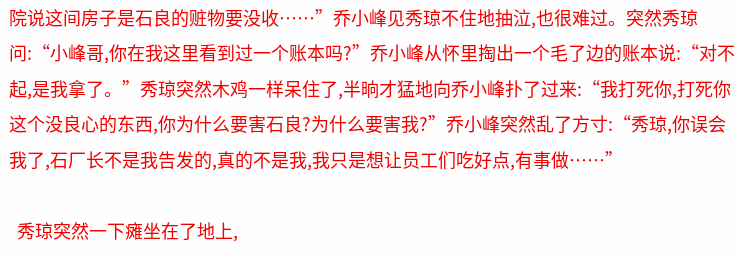院说这间房子是石良的赃物要没收……”乔小峰见秀琼不住地抽泣,也很难过。突然秀琼问:“小峰哥,你在我这里看到过一个账本吗?”乔小峰从怀里掏出一个毛了边的账本说:“对不起,是我拿了。”秀琼突然木鸡一样呆住了,半晌才猛地向乔小峰扑了过来:“我打死你,打死你这个没良心的东西,你为什么要害石良?为什么要害我?”乔小峰突然乱了方寸:“秀琼,你误会我了,石厂长不是我告发的,真的不是我,我只是想让员工们吃好点,有事做……”

  秀琼突然一下瘫坐在了地上,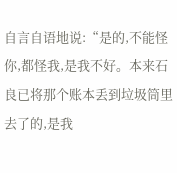自言自语地说:“是的,不能怪你,都怪我,是我不好。本来石良已将那个账本丢到垃圾筒里去了的,是我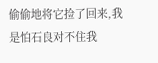偷偷地将它捡了回来,我是怕石良对不住我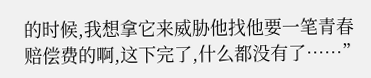的时候,我想拿它来威胁他找他要一笔青春赔偿费的啊,这下完了,什么都没有了……”